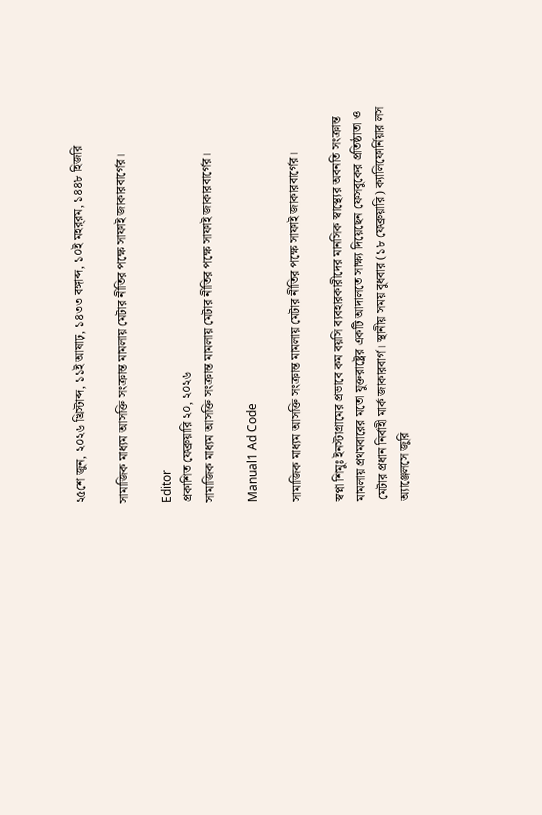২৫শে জুন, ২০২৬ খ্রিস্টাব্দ, ১১ই আষাঢ়, ১৪৩৩ বঙ্গাব্দ, ১০ই মহর্‌রম, ১৪৪৮ হিজরি

সামাজিক মাধ্যম আসক্তি সংক্রান্ত মামলায় মেটার নীতির পক্ষে সাফাই জাকারবার্গের।

Editor
প্রকাশিত ফেব্রুয়ারি ২০, ২০২৬
সামাজিক মাধ্যম আসক্তি সংক্রান্ত মামলায় মেটার নীতির পক্ষে সাফাই জাকারবার্গের।

Manual1 Ad Code

সামাজিক মাধ্যম আসক্তি সংক্রান্ত মামলায় মেটার নীতির পক্ষে সাফাই জাকারবার্গের।

স্বপ্না শিমুঃ ইনস্টাগ্রামের প্রভাবে কম বয়সি ব্যবহারকারীদের মানসিক স্বাস্থ্যের অবনতি সংক্রান্ত মামলায় প্রথমবারের মতো যুক্তরাষ্ট্রের একটি আদালতে সাক্ষ্য দিয়েছেন ফেসবুকের প্রতিষ্ঠাতা ও মেটার প্রধান নির্বাহী মার্ক জাকারবার্গ। স্থানীয় সময় বুধবার (১৮ ফেব্রুয়ারি) ক্যালিফোর্নিয়ার লস অ্যাঞ্জেলসে জুরি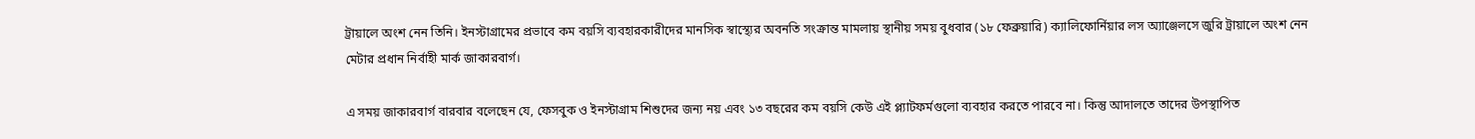ট্রায়ালে অংশ নেন তিনি। ইনস্টাগ্রামের প্রভাবে কম বয়সি ব্যবহারকারীদের মানসিক স্বাস্থ্যের অবনতি সংক্রান্ত মামলায় স্থানীয় সময় বুধবার (১৮ ফেব্রুয়ারি) ক্যালিফোর্নিয়ার লস অ্যাঞ্জেলসে জুরি ট্রায়ালে অংশ নেন মেটার প্রধান নির্বাহী মার্ক জাকারবার্গ।

এ সময় জাকারবার্গ বারবার বলেছেন যে, ফেসবুক ও ইনস্টাগ্রাম শিশুদের জন্য নয় এবং ১৩ বছরের কম বয়সি কেউ এই প্ল্যাটফর্মগুলো ব্যবহার করতে পারবে না। কিন্তু আদালতে তাদের উপস্থাপিত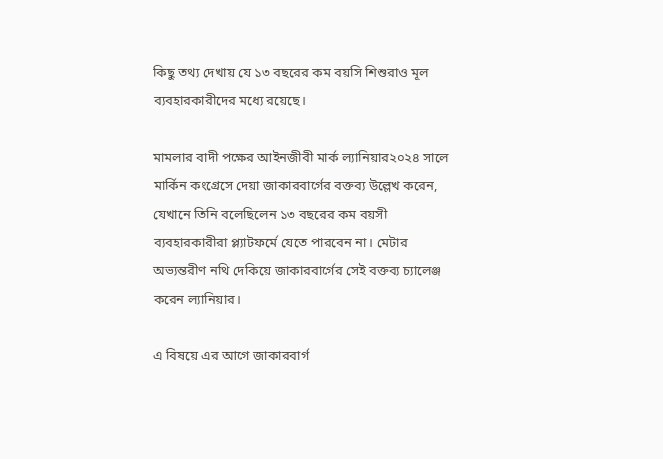কিছু তথ্য দেখায় যে ১৩ বছরের কম বয়সি শিশুরাও মূল ব্যবহারকারীদের মধ্যে রয়েছে।

মামলার বাদী পক্ষের আইনজীবী মার্ক ল্যানিয়ার২০২৪ সালে মার্কিন কংগ্রেসে দেয়া জাকারবার্গের বক্তব্য উল্লেখ করেন, যেখানে তিনি বলেছিলেন ১৩ বছরের কম বয়সী ব্যবহারকারীরা প্ল্যাটফর্মে যেতে পারবেন না। মেটার অভ্যন্তরীণ নথি দেকিয়ে জাকারবার্গের সেই বক্তব্য চ্যালেঞ্জ করেন ল্যানিয়ার।

এ বিষয়ে এর আগে জাকারবার্গ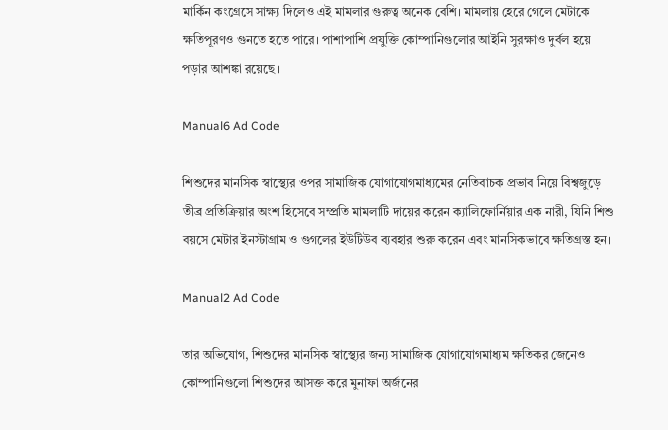মার্কিন কংগ্রেসে সাক্ষ্য দিলেও এই মামলার গুরুত্ব অনেক বেশি। মামলায় হেরে গেলে মেটাকে ক্ষতিপূরণও গুনতে হতে পারে। পাশাপাশি প্রযুক্তি কোম্পানিগুলোর আইনি সুরক্ষাও দুর্বল হয়ে পড়ার আশঙ্কা রয়েছে।

Manual6 Ad Code

শিশুদের মানসিক স্বাস্থ্যের ওপর সামাজিক যোগাযোগমাধ্যমের নেতিবাচক প্রভাব নিয়ে বিশ্বজুড়ে তীব্র প্রতিক্রিয়ার অংশ হিসেবে সম্প্রতি মামলাটি দায়ের করেন ক্যালিফোর্নিয়ার এক নারী, যিনি শিশু বয়সে মেটার ইনস্টাগ্রাম ও গুগলের ইউটিউব ব্যবহার শুরু করেন এবং মানসিকভাবে ক্ষতিগ্রস্ত হন।

Manual2 Ad Code

তার অভিযোগ, শিশুদের মানসিক স্বাস্থ্যের জন্য সামাজিক যোগাযোগমাধ্যম ক্ষতিকর জেনেও কোম্পানিগুলো শিশুদের আসক্ত করে মুনাফা অর্জনের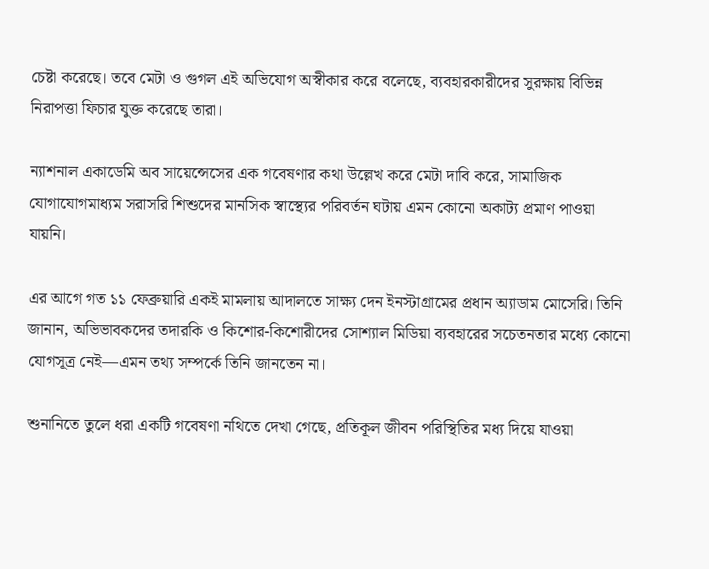চেষ্টা করেছে। তবে মেটা ও গুগল এই অভিযোগ অস্বীকার করে বলেছে, ব্যবহারকারীদের সুরক্ষায় বিভিন্ন নিরাপত্তা ফিচার যুক্ত করেছে তারা।

ন্যাশনাল একাডেমি অব সায়েন্সেসের এক গবেষণার কথা উল্লেখ করে মেটা দাবি করে, সামাজিক যোগাযোগমাধ্যম সরাসরি শিশুদের মানসিক স্বাস্থ্যের পরিবর্তন ঘটায় এমন কোনো অকাট্য প্রমাণ পাওয়া যায়নি।

এর আগে গত ১১ ফেব্রুয়ারি একই মামলায় আদালতে সাক্ষ্য দেন ইনস্টাগ্রামের প্রধান অ্যাডাম মোসেরি। তিনি জানান, অভিভাবকদের তদারকি ও কিশোর-কিশোরীদের সোশ্যাল মিডিয়া ব্যবহারের সচেতনতার মধ্যে কোনো যোগসূত্র নেই—এমন তথ্য সম্পর্কে তিনি জানতেন না।

শুনানিতে তুলে ধরা একটি গবেষণা নথিতে দেখা গেছে, প্রতিকূল জীবন পরিস্থিতির মধ্য দিয়ে যাওয়া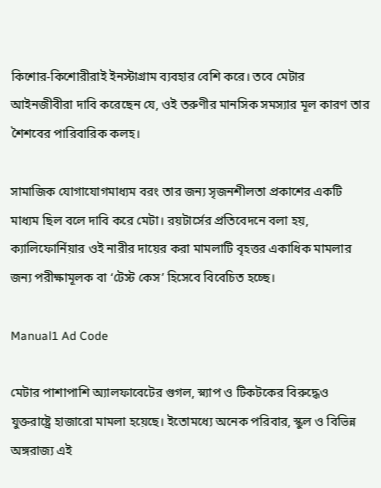কিশোর-কিশোরীরাই ইনস্টাগ্রাম ব্যবহার বেশি করে। তবে মেটার আইনজীবীরা দাবি করেছেন যে, ওই তরুণীর মানসিক সমস্যার মূল কারণ তার শৈশবের পারিবারিক কলহ।

সামাজিক যোগাযোগমাধ্যম বরং তার জন্য সৃজনশীলতা প্রকাশের একটি মাধ্যম ছিল বলে দাবি করে মেটা। রয়টার্সের প্রতিবেদনে বলা হয়, ক্যালিফোর্নিয়ার ওই নারীর দায়ের করা মামলাটি বৃহত্তর একাধিক মামলার জন্য পরীক্ষামূলক বা ‘টেস্ট কেস’ হিসেবে বিবেচিত হচ্ছে।

Manual1 Ad Code

মেটার পাশাপাশি অ্যালফাবেটের গুগল, স্ন্যাপ ও টিকটকের বিরুদ্ধেও যুক্তরাষ্ট্রে হাজারো মামলা হয়েছে। ইতোমধ্যে অনেক পরিবার, স্কুল ও বিভিন্ন অঙ্গরাজ্য এই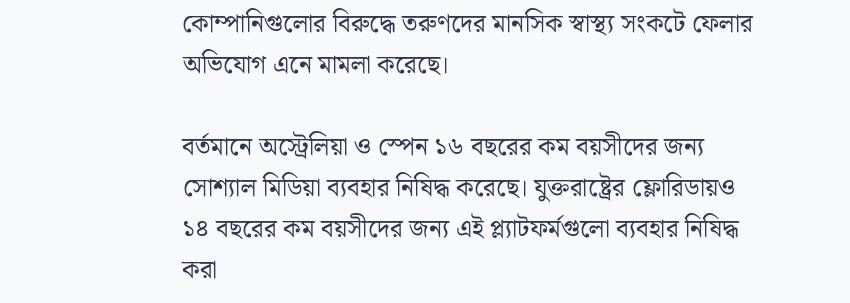কোম্পানিগুলোর বিরুদ্ধে তরুণদের মানসিক স্বাস্থ্য সংকটে ফেলার অভিযোগ এনে মামলা করেছে।

বর্তমানে অস্ট্রেলিয়া ও স্পেন ১৬ বছরের কম বয়সীদের জন্য সোশ্যাল মিডিয়া ব্যবহার নিষিদ্ধ করেছে। যুক্তরাষ্ট্রের ফ্লোরিডায়ও ১৪ বছরের কম বয়সীদের জন্য এই প্ল্যাটফর্মগুলো ব্যবহার নিষিদ্ধ করা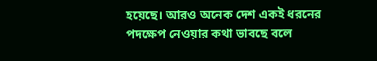হয়েছে। আরও অনেক দেশ একই ধরনের পদক্ষেপ নেওয়ার কথা ভাবছে বলে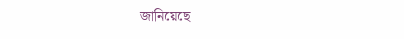জানিয়েছে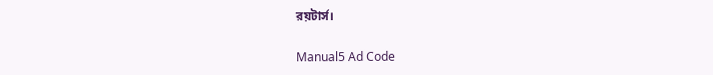রয়টার্স।

Manual5 Ad Code